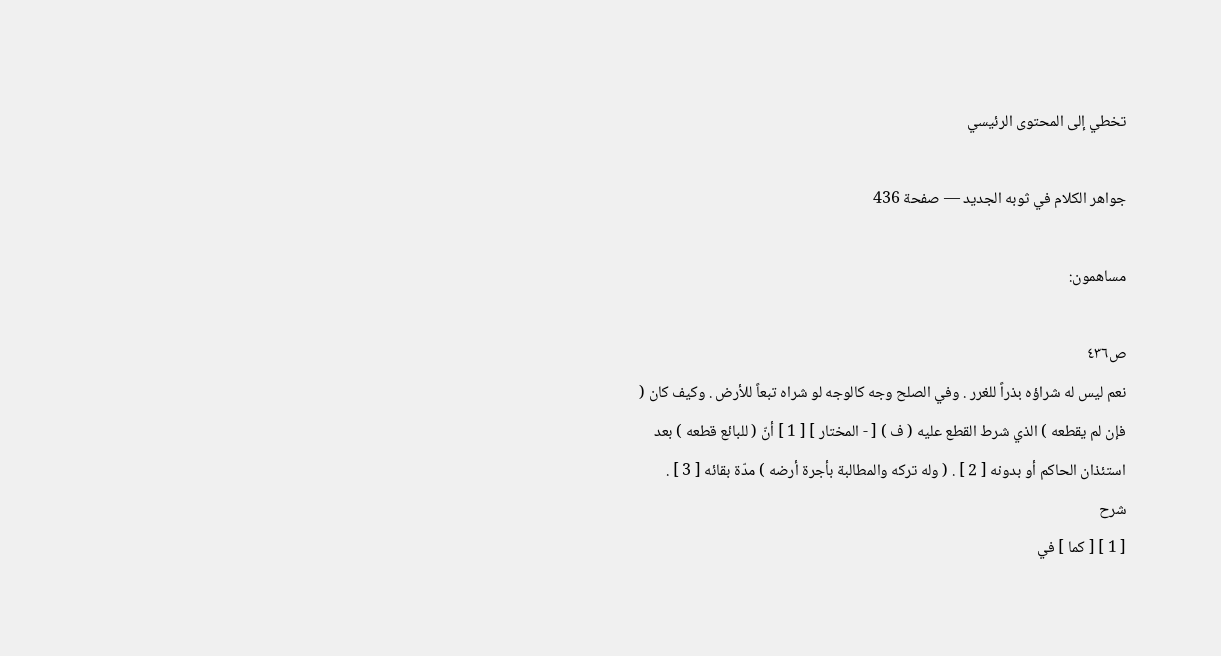تخطي إلى المحتوى الرئيسي

جواهر الكلام في ثوبه الجديد — صفحة 436

مساهمون:

ص٤٣٦
نعم ليس له شراؤه بذراً للغرر . وفي الصلح وجه كالوجه لو شراه تبعاً للأرض . وكيف كان ( فإن لم يقطعه ) الذي شرط القطع عليه ( ف ) [ - المختار ] [ 1 ] أنّ ( للبائع قطعه ) بعد استئذان الحاكم أو بدونه [ 2 ] . ( وله تركه والمطالبة بأجرة أرضه ) مدّة بقائه [ 3 ] .
شرح
[ 1 ] [ كما ] في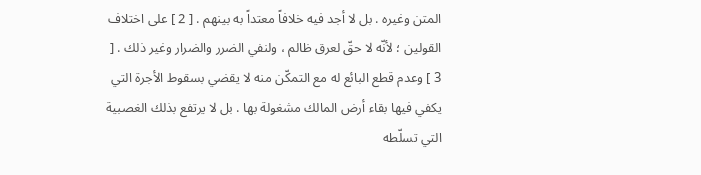المتن وغيره . بل لا أجد فيه خلافاً معتداً به بينهم . [ 2 ] على اختلاف القولين ؛ لأنّه لا حقّ لعرق ظالم ، ولنفي الضرر والضرار وغير ذلك . [ 3 ] وعدم قطع البائع له مع التمكّن منه لا يقضي بسقوط الأجرة التي يكفي فيها بقاء أرض المالك مشغولة بها . بل لا يرتفع بذلك الغصبية التي تسلّطه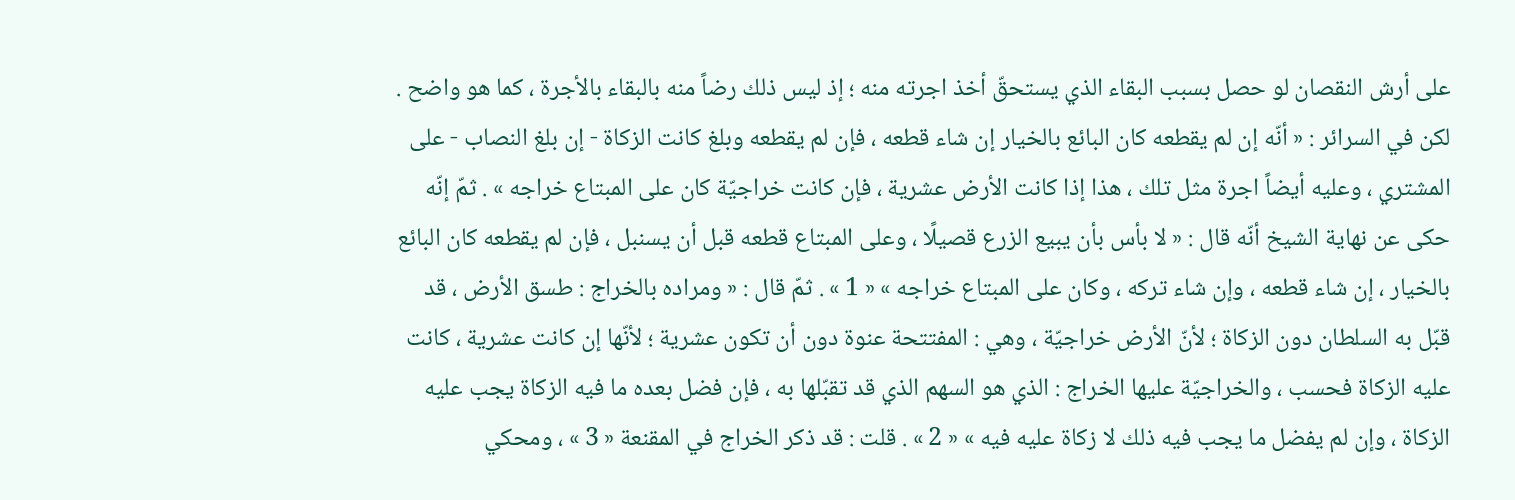على أرش النقصان لو حصل بسبب البقاء الذي يستحقّ أخذ اجرته منه ؛ إذ ليس ذلك رضاً منه بالبقاء بالأجرة ، كما هو واضح . لكن في السرائر : « أنّه إن لم يقطعه كان البائع بالخيار إن شاء قطعه ، فإن لم يقطعه وبلغ كانت الزكاة - إن بلغ النصاب - على المشتري ، وعليه أيضاً اجرة مثل تلك ، هذا إذا كانت الأرض عشرية ، فإن كانت خراجيّة كان على المبتاع خراجه » . ثمّ إنّه حكى عن نهاية الشيخ أنّه قال : « لا بأس بأن يبيع الزرع قصيلًا ، وعلى المبتاع قطعه قبل أن يسنبل ، فإن لم يقطعه كان البائع بالخيار ، إن شاء قطعه ، وإن شاء تركه ، وكان على المبتاع خراجه » « 1 » . ثمّ قال : « ومراده بالخراج : طسق الأرض ، قد قبّل به السلطان دون الزكاة ؛ لأنّ الأرض خراجيّة ، وهي : المفتتحة عنوة دون أن تكون عشرية ؛ لأنّها إن كانت عشرية ، كانت عليه الزكاة فحسب ، والخراجيّة عليها الخراج : الذي هو السهم الذي قد تقبّلها به ، فإن فضل بعده ما فيه الزكاة يجب عليه الزكاة ، وإن لم يفضل ما يجب فيه ذلك لا زكاة عليه فيه » « 2 » . قلت : قد ذكر الخراج في المقنعة « 3 » ، ومحكي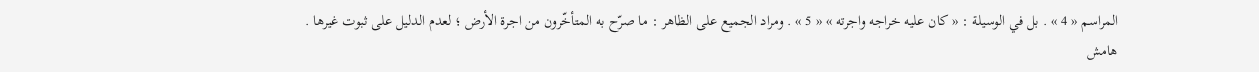المراسم « 4 » . بل في الوسيلة : « كان عليه خراجه واجرته » « 5 » . ومراد الجميع على الظاهر : ما صرّح به المتأخّرون من اجرة الأرض ؛ لعدم الدليل على ثبوت غيرها .
هامش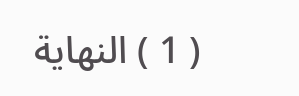( 1 ) النهاية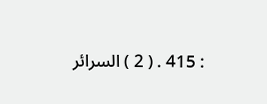: 415 . ( 2 ) السرائر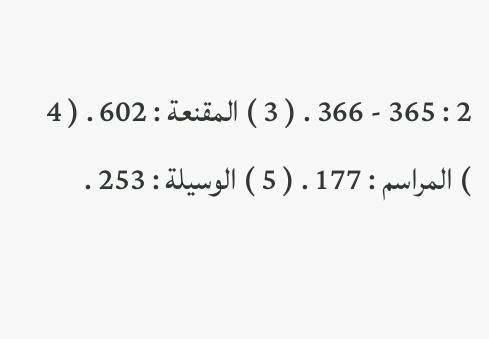2 : 365 - 366 . ( 3 ) المقنعة : 602 . ( 4 ) المراسم : 177 . ( 5 ) الوسيلة : 253 .